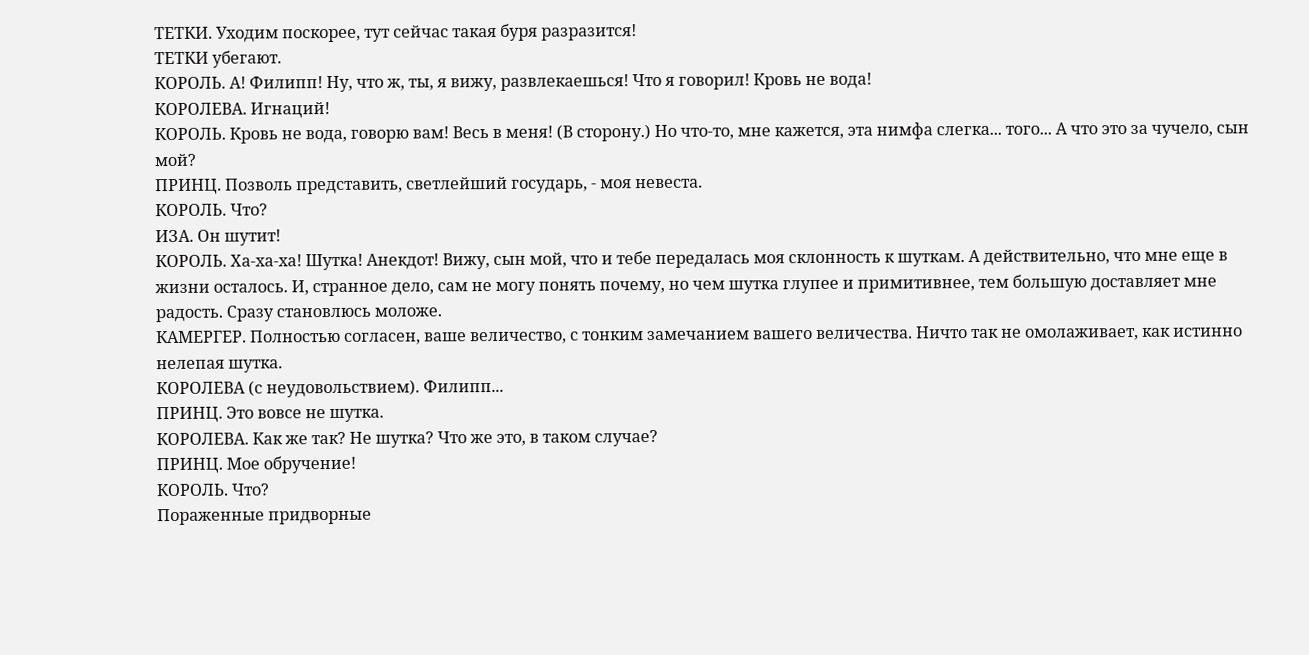ТЕТКИ. Уходим поскорее, тут сейчас такая буря разразится!
ТЕТКИ убегают.
КОРОЛЬ. А! Филипп! Ну, что ж, ты, я вижу, развлекаешься! Что я говорил! Кровь не вода!
КОРОЛЕВА. Игнаций!
КОРОЛЬ. Кровь не вода, говорю вам! Весь в меня! (В сторону.) Но что-то, мне кажется, эта нимфа слегка... того... А что это за чучело, сын мой?
ПРИНЦ. Позволь представить, светлейший государь, - моя невеста.
КОРОЛЬ. Что?
ИЗА. Он шутит!
КОРОЛЬ. Ха-ха-ха! Шутка! Анекдот! Вижу, сын мой, что и тебе передалась моя склонность к шуткам. А действительно, что мне еще в жизни осталось. И, странное дело, сам не могу понять почему, но чем шутка глупее и примитивнее, тем большую доставляет мне радость. Сразу становлюсь моложе.
КАМЕРГЕР. Полностью согласен, ваше величество, с тонким замечанием вашего величества. Ничто так не омолаживает, как истинно нелепая шутка.
КОРОЛЕВА (с неудовольствием). Филипп...
ПРИНЦ. Это вовсе не шутка.
КОРОЛЕВА. Как же так? Не шутка? Что же это, в таком случае?
ПРИНЦ. Мое обручение!
КОРОЛЬ. Что?
Пораженные придворные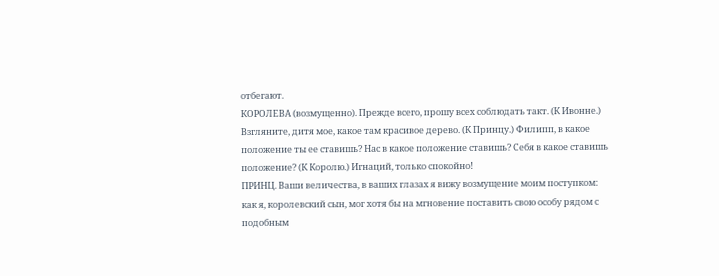отбегают.
КОРОЛЕВА (возмущенно). Прежде всего, прошу всех соблюдать такт. (К Ивонне.) Взгляните, дитя мое, какое там красивое дерево. (К Принцу.) Филипп, в какое положение ты ее ставишь? Нас в какое положение ставишь? Себя в какое ставишь положение? (К Королю.) Игнаций, только спокойно!
ПРИНЦ. Ваши величества, в ваших глазах я вижу возмущение моим поступком: как я, королевский сын, мог хотя бы на мгновение поставить свою особу рядом с подобным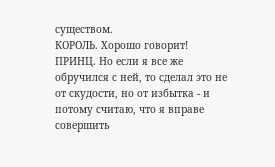существом.
КОРОЛЬ. Хорошо говорит!
ПРИНЦ. Но если я все же обручился с ней, то сделал это не от скудости, но от избытка - и потому считаю, что я вправе совершить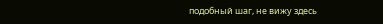подобный шаг, не вижу здесь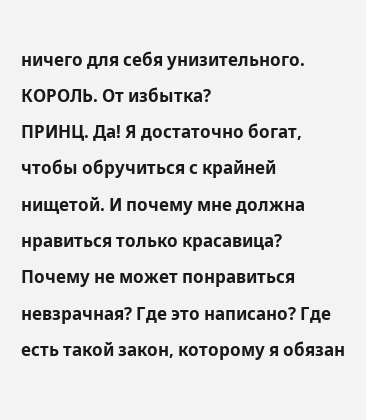ничего для себя унизительного.
КОРОЛЬ. От избытка?
ПРИНЦ. Да! Я достаточно богат, чтобы обручиться с крайней нищетой. И почему мне должна нравиться только красавица? Почему не может понравиться невзрачная? Где это написано? Где есть такой закон, которому я обязан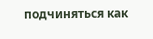подчиняться как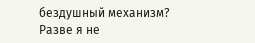бездушный механизм? Разве я не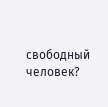свободный человек?